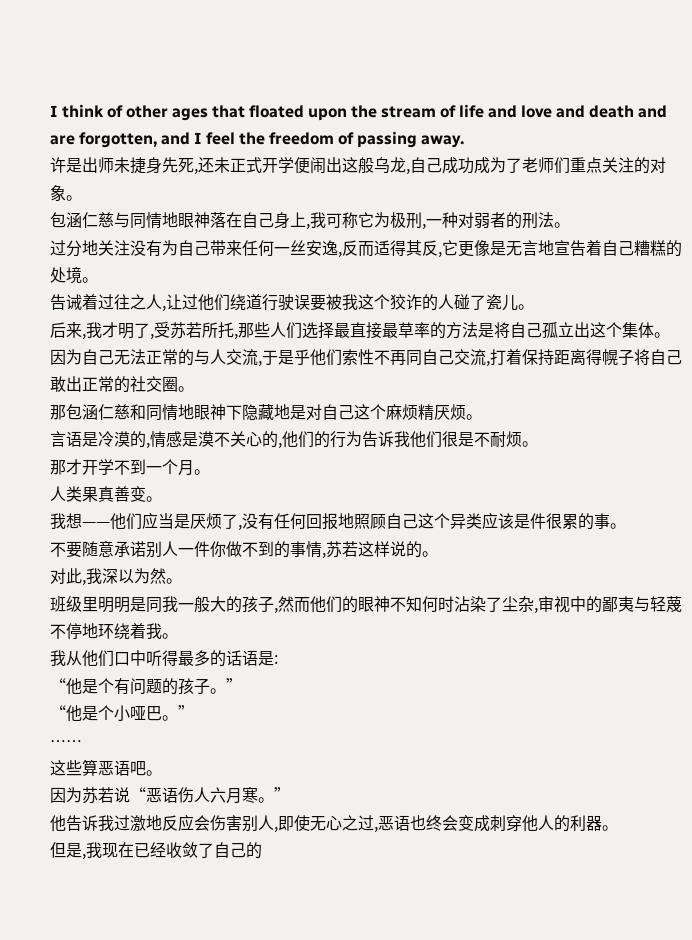I think of other ages that floated upon the stream of life and love and death and are forgotten, and I feel the freedom of passing away.
许是出师未捷身先死,还未正式开学便闹出这般乌龙,自己成功成为了老师们重点关注的对象。
包涵仁慈与同情地眼神落在自己身上,我可称它为极刑,一种对弱者的刑法。
过分地关注没有为自己带来任何一丝安逸,反而适得其反,它更像是无言地宣告着自己糟糕的处境。
告诫着过往之人,让过他们绕道行驶误要被我这个狡诈的人碰了瓷儿。
后来,我才明了,受苏若所托,那些人们选择最直接最草率的方法是将自己孤立出这个集体。
因为自己无法正常的与人交流,于是乎他们索性不再同自己交流,打着保持距离得幌子将自己敢出正常的社交圈。
那包涵仁慈和同情地眼神下隐藏地是对自己这个麻烦精厌烦。
言语是冷漠的,情感是漠不关心的,他们的行为告诉我他们很是不耐烦。
那才开学不到一个月。
人类果真善变。
我想——他们应当是厌烦了,没有任何回报地照顾自己这个异类应该是件很累的事。
不要随意承诺别人一件你做不到的事情,苏若这样说的。
对此,我深以为然。
班级里明明是同我一般大的孩子,然而他们的眼神不知何时沾染了尘杂,审视中的鄙夷与轻蔑不停地环绕着我。
我从他们口中听得最多的话语是:
“他是个有问题的孩子。”
“他是个小哑巴。”
……
这些算恶语吧。
因为苏若说“恶语伤人六月寒。”
他告诉我过激地反应会伤害别人,即使无心之过,恶语也终会变成刺穿他人的利器。
但是,我现在已经收敛了自己的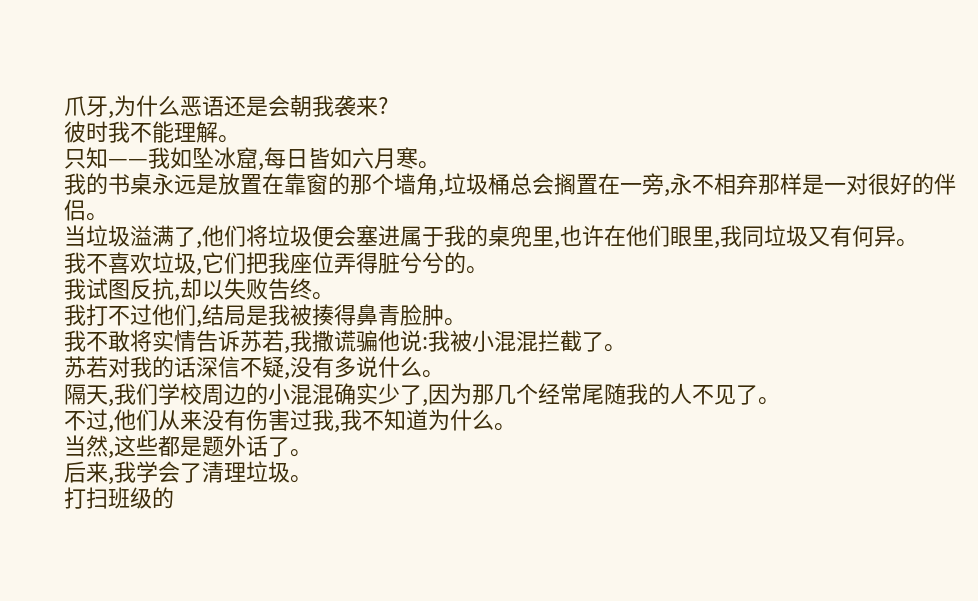爪牙,为什么恶语还是会朝我袭来?
彼时我不能理解。
只知——我如坠冰窟,每日皆如六月寒。
我的书桌永远是放置在靠窗的那个墙角,垃圾桶总会搁置在一旁,永不相弃那样是一对很好的伴侣。
当垃圾溢满了,他们将垃圾便会塞进属于我的桌兜里,也许在他们眼里,我同垃圾又有何异。
我不喜欢垃圾,它们把我座位弄得脏兮兮的。
我试图反抗,却以失败告终。
我打不过他们,结局是我被揍得鼻青脸肿。
我不敢将实情告诉苏若,我撒谎骗他说:我被小混混拦截了。
苏若对我的话深信不疑,没有多说什么。
隔天,我们学校周边的小混混确实少了,因为那几个经常尾随我的人不见了。
不过,他们从来没有伤害过我,我不知道为什么。
当然,这些都是题外话了。
后来,我学会了清理垃圾。
打扫班级的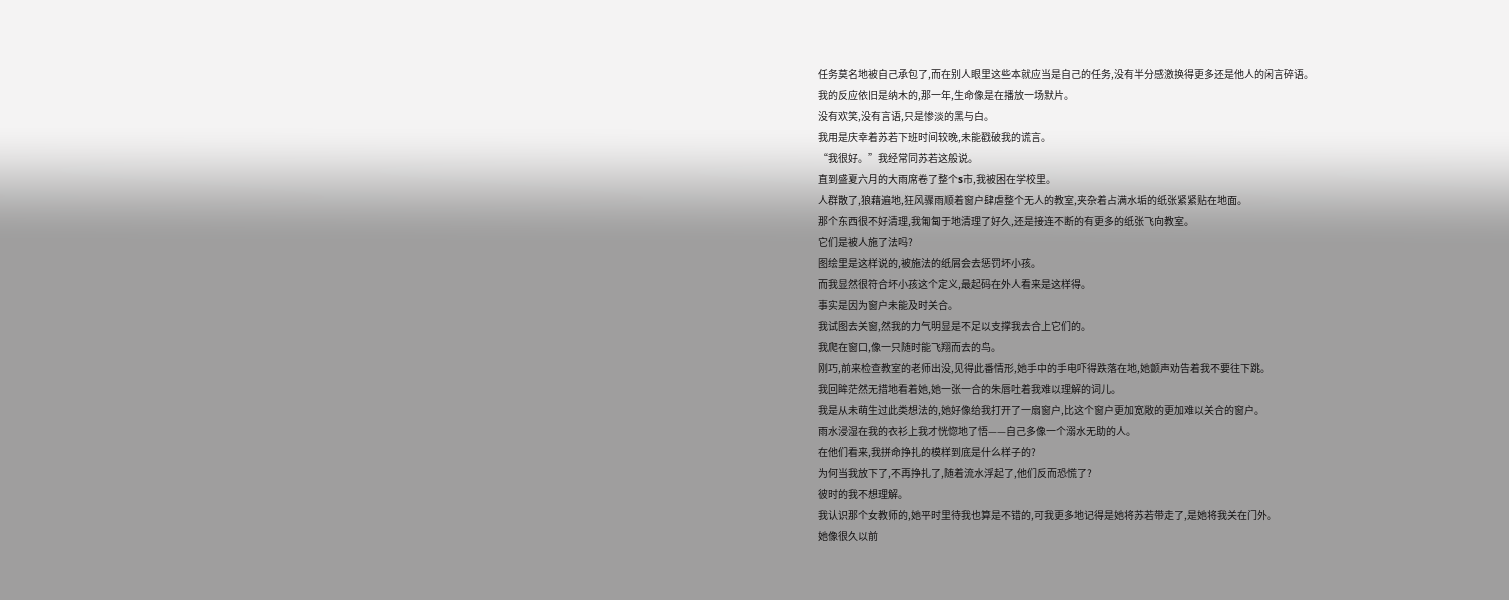任务莫名地被自己承包了,而在别人眼里这些本就应当是自己的任务,没有半分感激换得更多还是他人的闲言碎语。
我的反应依旧是纳木的,那一年,生命像是在播放一场默片。
没有欢笑,没有言语,只是惨淡的黑与白。
我用是庆幸着苏若下班时间较晚,未能戳破我的谎言。
“我很好。”我经常同苏若这般说。
直到盛夏六月的大雨席卷了整个s市,我被困在学校里。
人群散了,狼藉遍地,狂风骤雨顺着窗户肆虐整个无人的教室,夹杂着占满水垢的纸张紧紧贴在地面。
那个东西很不好清理,我匍匐于地清理了好久,还是接连不断的有更多的纸张飞向教室。
它们是被人施了法吗?
图绘里是这样说的,被施法的纸屑会去惩罚坏小孩。
而我显然很符合坏小孩这个定义,最起码在外人看来是这样得。
事实是因为窗户未能及时关合。
我试图去关窗,然我的力气明显是不足以支撑我去合上它们的。
我爬在窗口,像一只随时能飞翔而去的鸟。
刚巧,前来检查教室的老师出没,见得此番情形,她手中的手电吓得跌落在地,她颤声劝告着我不要往下跳。
我回眸茫然无措地看着她,她一张一合的朱唇吐着我难以理解的词儿。
我是从未萌生过此类想法的,她好像给我打开了一扇窗户,比这个窗户更加宽敞的更加难以关合的窗户。
雨水浸湿在我的衣衫上我才恍惚地了悟——自己多像一个溺水无助的人。
在他们看来,我拼命挣扎的模样到底是什么样子的?
为何当我放下了,不再挣扎了,随着流水浮起了,他们反而恐慌了?
彼时的我不想理解。
我认识那个女教师的,她平时里待我也算是不错的,可我更多地记得是她将苏若带走了,是她将我关在门外。
她像很久以前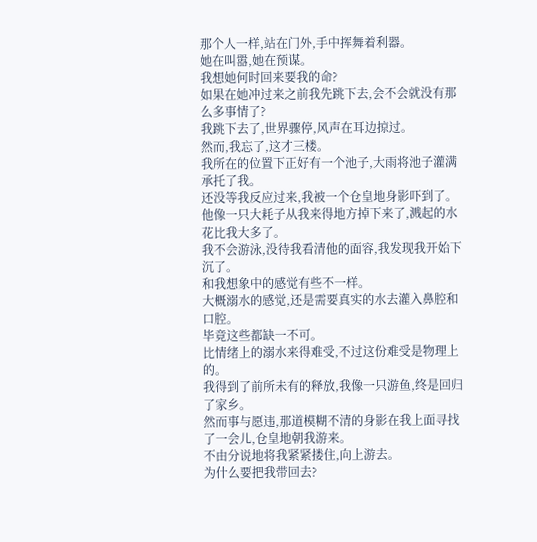那个人一样,站在门外,手中挥舞着利器。
她在叫嚣,她在预谋。
我想她何时回来要我的命?
如果在她冲过来之前我先跳下去,会不会就没有那么多事情了?
我跳下去了,世界骤停,风声在耳边掠过。
然而,我忘了,这才三楼。
我所在的位置下正好有一个池子,大雨将池子灌满承托了我。
还没等我反应过来,我被一个仓皇地身影吓到了。
他像一只大耗子从我来得地方掉下来了,溅起的水花比我大多了。
我不会游泳,没待我看清他的面容,我发现我开始下沉了。
和我想象中的感觉有些不一样。
大概溺水的感觉,还是需要真实的水去灌入鼻腔和口腔。
毕竟这些都缺一不可。
比情绪上的溺水来得难受,不过这份难受是物理上的。
我得到了前所未有的释放,我像一只游鱼,终是回归了家乡。
然而事与愿违,那道模糊不清的身影在我上面寻找了一会儿,仓皇地朝我游来。
不由分说地将我紧紧搂住,向上游去。
为什么要把我带回去?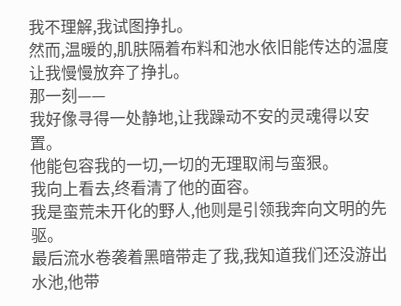我不理解,我试图挣扎。
然而,温暖的,肌肤隔着布料和池水依旧能传达的温度让我慢慢放弃了挣扎。
那一刻——
我好像寻得一处静地,让我躁动不安的灵魂得以安置。
他能包容我的一切,一切的无理取闹与蛮狠。
我向上看去,终看清了他的面容。
我是蛮荒未开化的野人,他则是引领我奔向文明的先驱。
最后流水卷袭着黑暗带走了我,我知道我们还没游出水池,他带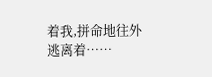着我,拼命地往外逃离着……